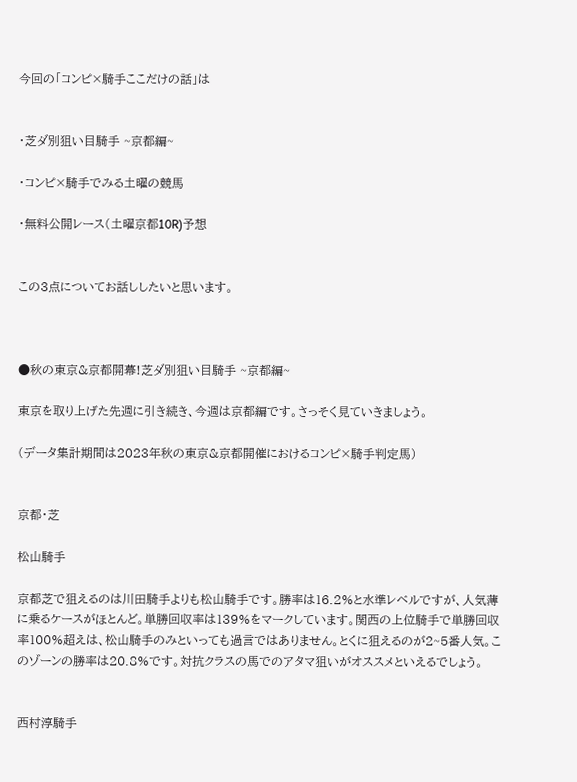今回の「コンピ×騎手ここだけの話」は


・芝ダ別狙い目騎手 ~京都編~

・コンピ×騎手でみる土曜の競馬

・無料公開レース(土曜京都10R)予想


この3点についてお話ししたいと思います。



●秋の東京&京都開幕!芝ダ別狙い目騎手 ~京都編~

東京を取り上げた先週に引き続き、今週は京都編です。さっそく見ていきましょう。

(データ集計期間は2023年秋の東京&京都開催におけるコンピ×騎手判定馬)


京都・芝

松山騎手

京都芝で狙えるのは川田騎手よりも松山騎手です。勝率は16.2%と水準レベルですが、人気薄に乗るケースがほとんど。単勝回収率は139%をマークしています。関西の上位騎手で単勝回収率100%超えは、松山騎手のみといっても過言ではありません。とくに狙えるのが2~5番人気。このゾーンの勝率は20.8%です。対抗クラスの馬でのアタマ狙いがオススメといえるでしょう。


西村淳騎手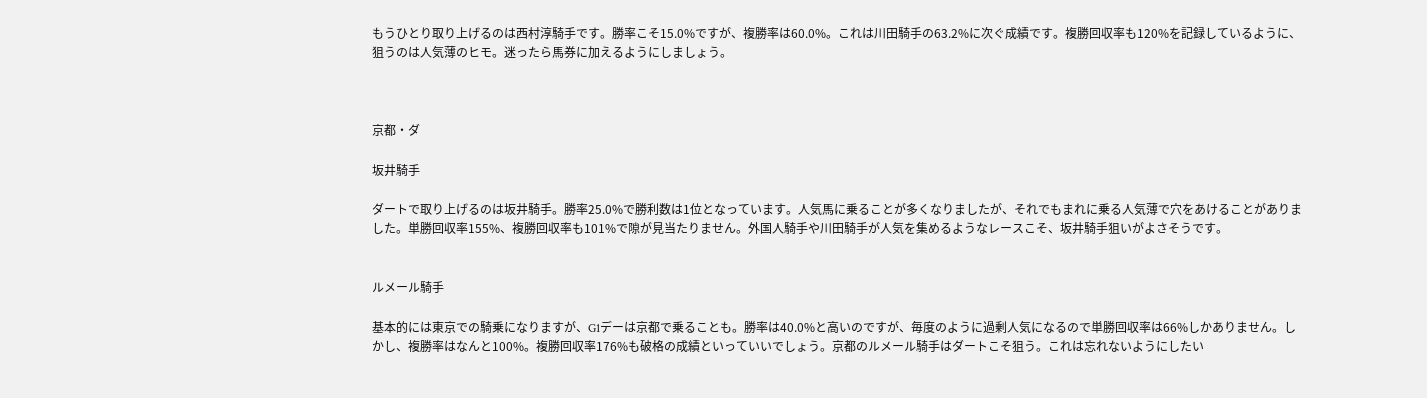もうひとり取り上げるのは西村淳騎手です。勝率こそ15.0%ですが、複勝率は60.0%。これは川田騎手の63.2%に次ぐ成績です。複勝回収率も120%を記録しているように、狙うのは人気薄のヒモ。迷ったら馬券に加えるようにしましょう。



京都・ダ

坂井騎手

ダートで取り上げるのは坂井騎手。勝率25.0%で勝利数は1位となっています。人気馬に乗ることが多くなりましたが、それでもまれに乗る人気薄で穴をあけることがありました。単勝回収率155%、複勝回収率も101%で隙が見当たりません。外国人騎手や川田騎手が人気を集めるようなレースこそ、坂井騎手狙いがよさそうです。


ルメール騎手

基本的には東京での騎乗になりますが、G1デーは京都で乗ることも。勝率は40.0%と高いのですが、毎度のように過剰人気になるので単勝回収率は66%しかありません。しかし、複勝率はなんと100%。複勝回収率176%も破格の成績といっていいでしょう。京都のルメール騎手はダートこそ狙う。これは忘れないようにしたい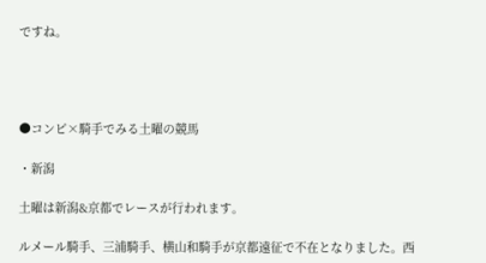ですね。




●コンピ×騎手でみる土曜の競馬

・新潟

土曜は新潟&京都でレースが行われます。

ルメール騎手、三浦騎手、横山和騎手が京都遠征で不在となりました。西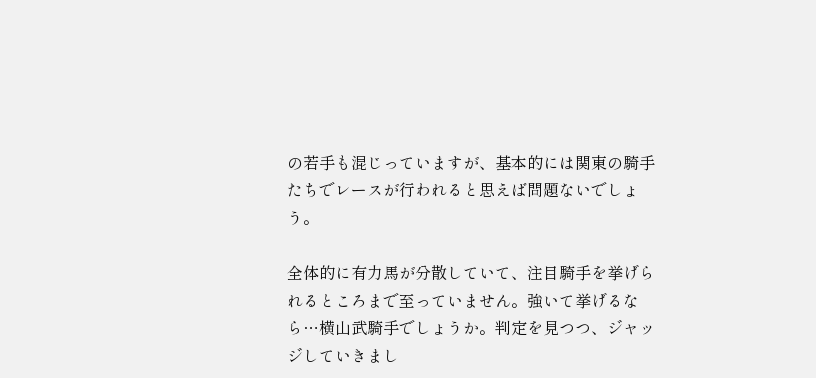の若手も混じっていますが、基本的には関東の騎手たちでレースが行われると思えば問題ないでしょう。

全体的に有力馬が分散していて、注目騎手を挙げられるところまで至っていません。強いて挙げるなら…横山武騎手でしょうか。判定を見つつ、ジャッジしていきまし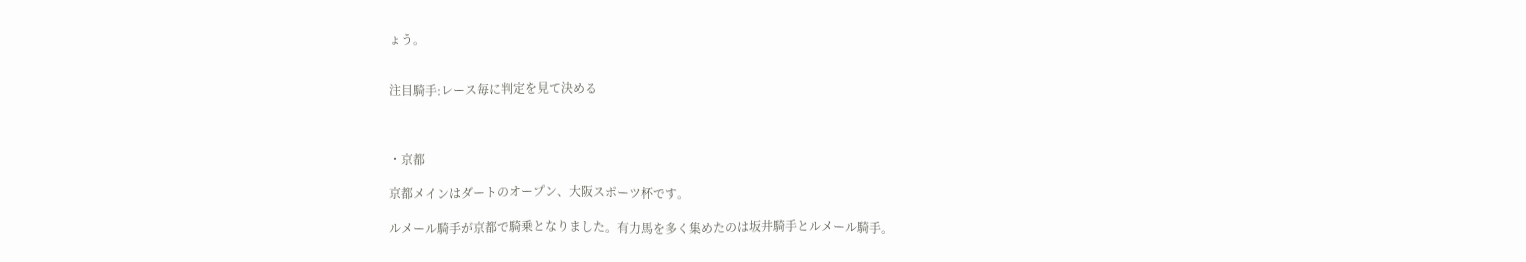ょう。


注目騎手:レース毎に判定を見て決める



・京都

京都メインはダートのオープン、大阪スポーツ杯です。

ルメール騎手が京都で騎乗となりました。有力馬を多く集めたのは坂井騎手とルメール騎手。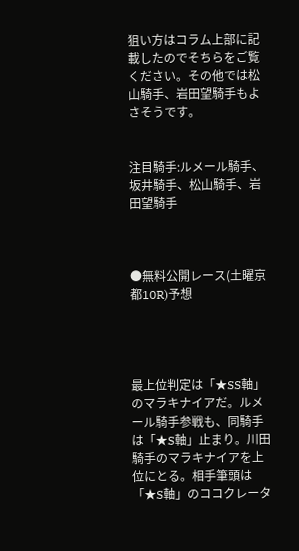狙い方はコラム上部に記載したのでそちらをご覧ください。その他では松山騎手、岩田望騎手もよさそうです。


注目騎手:ルメール騎手、坂井騎手、松山騎手、岩田望騎手



●無料公開レース(土曜京都10R)予想




最上位判定は「★SS軸」のマラキナイアだ。ルメール騎手参戦も、同騎手は「★S軸」止まり。川田騎手のマラキナイアを上位にとる。相手筆頭は「★S軸」のココクレータ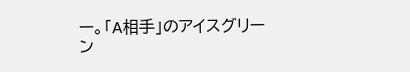ー。「A相手」のアイスグリーン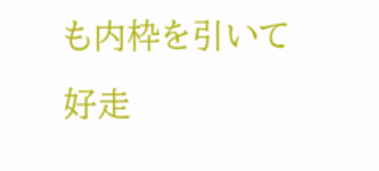も内枠を引いて好走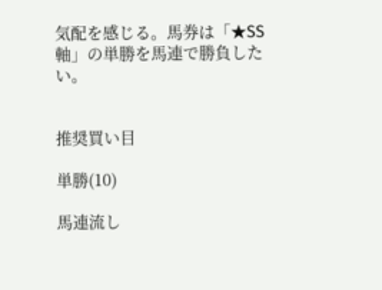気配を感じる。馬券は「★SS軸」の単勝を馬連で勝負したい。


推奨買い目

単勝(10)

馬連流し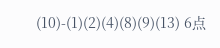(10)-(1)(2)(4)(8)(9)(13) 6点